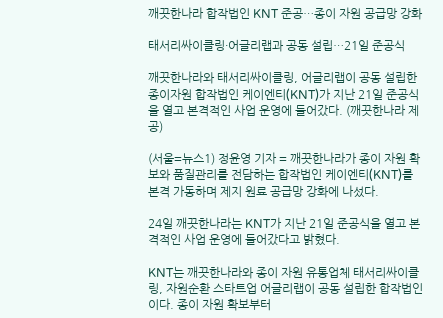깨끗한나라 합작법인 KNT 준공…종이 자원 공급망 강화

태서리싸이클링·어글리랩과 공동 설립…21일 준공식

깨끗한나라와 태서리싸이클링, 어글리랩이 공동 설립한 종이자원 합작법인 케이엔티(KNT)가 지난 21일 준공식을 열고 본격적인 사업 운영에 들어갔다. (깨끗한나라 제공)

(서울=뉴스1) 정윤영 기자 = 깨끗한나라가 종이 자원 확보와 품질관리를 전담하는 합작법인 케이엔티(KNT)를 본격 가동하며 제지 원료 공급망 강화에 나섰다.

24일 깨끗한나라는 KNT가 지난 21일 준공식을 열고 본격적인 사업 운영에 들어갔다고 밝혔다.

KNT는 깨끗한나라와 종이 자원 유통업체 태서리싸이클링, 자원순환 스타트업 어글리랩이 공동 설립한 합작법인이다. 종이 자원 확보부터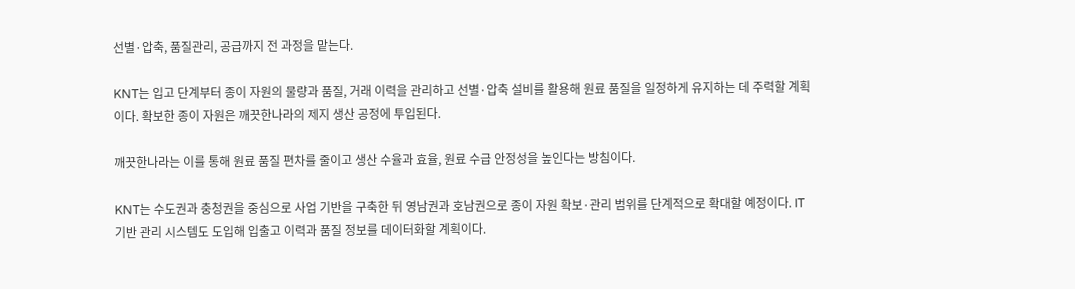선별·압축, 품질관리, 공급까지 전 과정을 맡는다.

KNT는 입고 단계부터 종이 자원의 물량과 품질, 거래 이력을 관리하고 선별·압축 설비를 활용해 원료 품질을 일정하게 유지하는 데 주력할 계획이다. 확보한 종이 자원은 깨끗한나라의 제지 생산 공정에 투입된다.

깨끗한나라는 이를 통해 원료 품질 편차를 줄이고 생산 수율과 효율, 원료 수급 안정성을 높인다는 방침이다.

KNT는 수도권과 충청권을 중심으로 사업 기반을 구축한 뒤 영남권과 호남권으로 종이 자원 확보·관리 범위를 단계적으로 확대할 예정이다. IT 기반 관리 시스템도 도입해 입출고 이력과 품질 정보를 데이터화할 계획이다.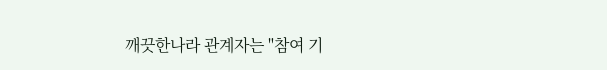깨끗한나라 관계자는 "참여 기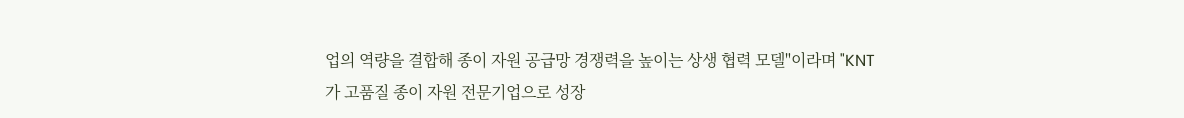업의 역량을 결합해 종이 자원 공급망 경쟁력을 높이는 상생 협력 모델"이라며 "KNT가 고품질 종이 자원 전문기업으로 성장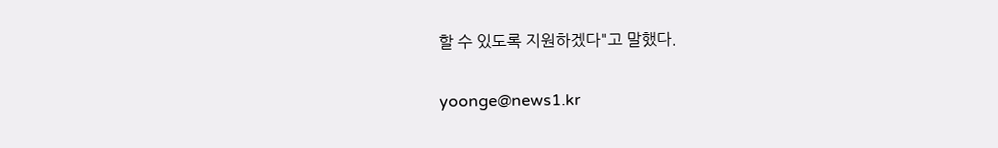할 수 있도록 지원하겠다"고 말했다.

yoonge@news1.kr